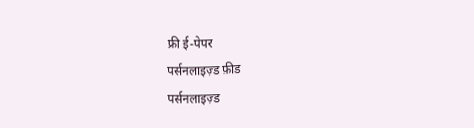फ्री ई-पेपर
पर्सनलाइज़्ड फ़ीड
पर्सनलाइज़्ड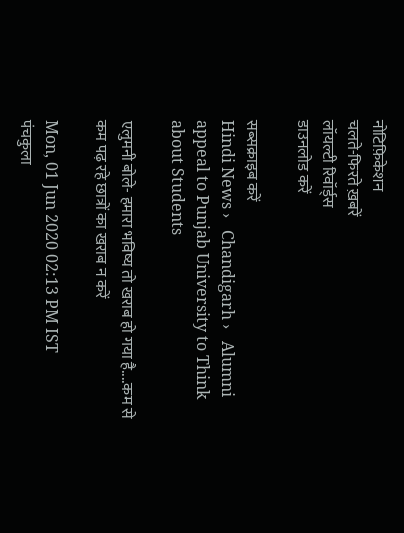नोटिफ़िकेशन
चलते-फिरते ख़बरें
लॉयल्टी रिवॉर्ड्स
डाउनलोड करें

सब्सक्राइब करें
Hindi News ›   Chandigarh ›   Alumni appeal to Punjab University to Think about Students

एलुमनी बोले- हमारा भविष्य तो खराब हो गया है....कम से कम पढ़ रहे छात्रों का खराब न करें

Mon, 01 Jun 2020 02:13 PM IST
पंचकुला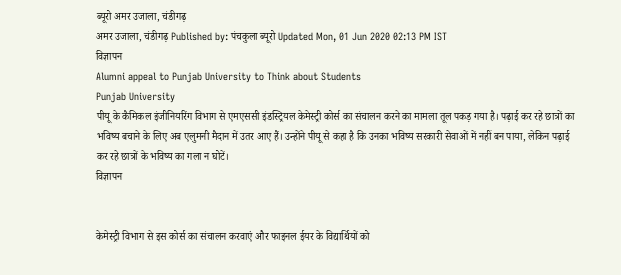ब्‍यूरो अमर उजाला, चंडीगढ़
अमर उजाला, चंडीगढ़ Published by: पंचकुला ब्‍यूरो Updated Mon, 01 Jun 2020 02:13 PM IST
विज्ञापन
Alumni appeal to Punjab University to Think about Students
Punjab University
पीयू के कैमिकल इंजीनियरिंग विभाग से एमएससी इंडस्ट्रियल केमेस्ट्री कोर्स का संचालन करने का मामला तूल पकड़ गया है। पढ़ाई कर रहे छात्रों का भविष्य बचाने के लिए अब एलुमनी मैदान में उतर आए हैं। उन्होंने पीयू से कहा है कि उनका भविष्य सरकारी सेवाओं में नहीं बन पाया, लेकिन पढ़ाई कर रहे छात्रों के भविष्य का गला न घोटें।
विज्ञापन


केमेस्ट्री विभाग से इस कोर्स का संचालन करवाएं और फाइनल ईयर के विद्यार्थियों को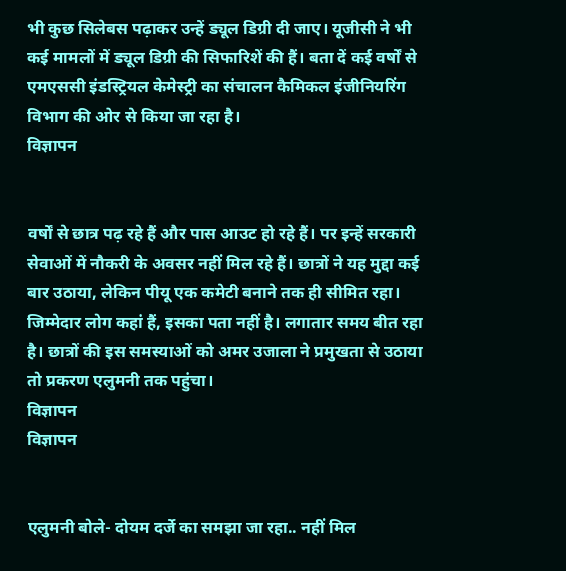भी कुछ सिलेबस पढ़ाकर उन्हें ड्यूल डिग्री दी जाए। यूजीसी ने भी कई मामलों में ड्यूल डिग्री की सिफारिशें की हैं। बता दें कई वर्षों से एमएससी इंडस्ट्रियल केमेस्ट्री का संचालन कैमिकल इंजीनियरिंग विभाग की ओर से किया जा रहा है।
विज्ञापन


वर्षों से छात्र पढ़ रहे हैं और पास आउट हो रहे हैं। पर इन्हें सरकारी सेवाओं में नौकरी के अवसर नहीं मिल रहे हैं। छात्रों ने यह मुद्दा कई बार उठाया, लेकिन पीयू एक कमेटी बनाने तक ही सीमित रहा। जिम्मेदार लोग कहां हैं, इसका पता नहीं है। लगातार समय बीत रहा है। छात्रों की इस समस्याओं को अमर उजाला ने प्रमुखता से उठाया तो प्रकरण एलुमनी तक पहुंचा।
विज्ञापन
विज्ञापन


एलुमनी बोले- दोयम दर्जे का समझा जा रहा.. नहीं मिल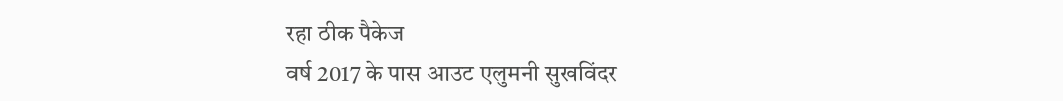रहा ठीक पैकेज
वर्ष 2017 के पास आउट एलुमनी सुखविंदर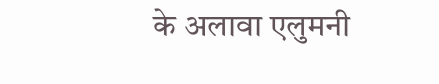के अलावा एलुमनी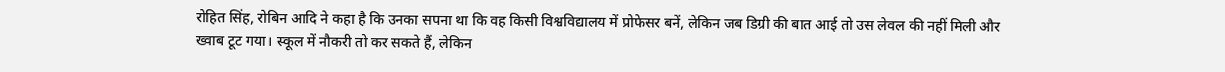रोहित सिंह, रोबिन आदि ने कहा है कि उनका सपना था कि वह किसी विश्वविद्यालय में प्रोफेसर बनें, लेकिन जब डिग्री की बात आई तो उस लेवल की नहीं मिली और ख्वाब टूट गया। स्कूल में नौकरी तो कर सकते हैं, लेकिन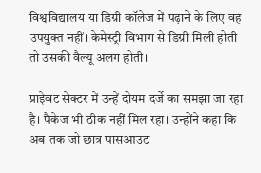विश्वविद्यालय या डिग्री कॉलेज में पढ़ाने के लिए वह उपयुक्त नहीं। केमेस्ट्री विभाग से डिग्री मिली होती तो उसकी वैल्यू अलग होती।

प्राइेवट सेक्टर में उन्हें दोयम दर्जे का समझा जा रहा है। पैकेज भी ठीक नहीं मिल रहा। उन्होंने कहा कि अब तक जो छात्र पासआउट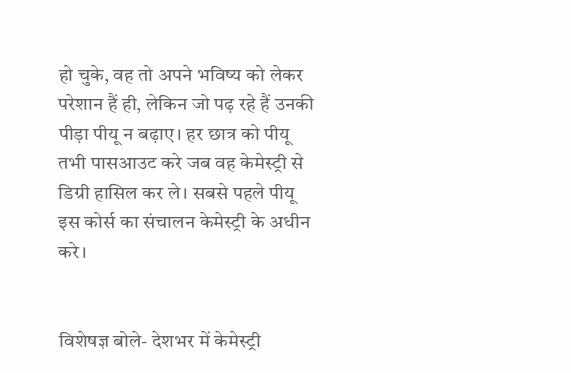हो चुके, वह तो अपने भविष्य को लेकर परेशान हैं ही, लेकिन जो पढ़ रहे हैं उनकी पीड़ा पीयू न बढ़ाए। हर छात्र को पीयू तभी पासआउट करे जब वह केमेस्ट्री से डिग्री हासिल कर ले। सबसे पहले पीयू इस कोर्स का संचालन केमेस्ट्री के अधीन करे।


विशेषज्ञ बोले- देशभर में केमेस्ट्री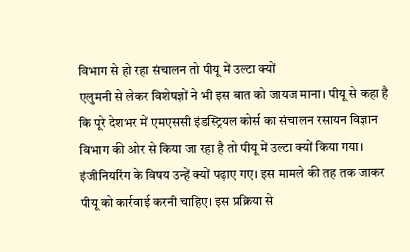विभाग से हो रहा संचालन तो पीयू में उल्टा क्यों
एलुमनी से लेकर विशेषज्ञों ने भी इस बात को जायज माना। पीयू से कहा है कि पूरे देशभर में एमएससी इंडस्ट्रियल कोर्स का संचालन रसायन विज्ञान विभाग की ओर से किया जा रहा है तो पीयू में उल्टा क्यों किया गया। इंजीनियरिंग के विषय उन्हें क्यों पढ़ाए गए। इस मामले की तह तक जाकर पीयू को कार्रवाई करनी चाहिए। इस प्रक्रिया से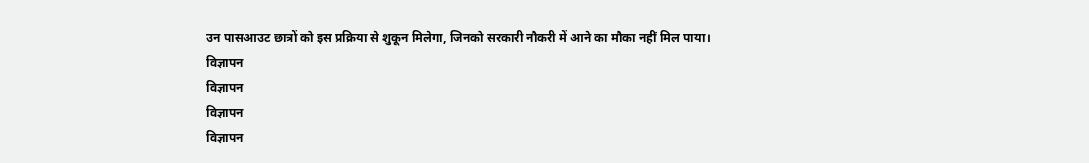उन पासआउट छात्रों को इस प्रक्रिया से शुकून मिलेगा, जिनको सरकारी नौकरी में आने का मौका नहीं मिल पाया।
विज्ञापन
विज्ञापन
विज्ञापन
विज्ञापन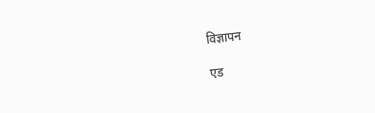विज्ञापन

एड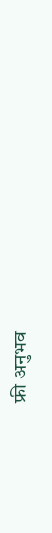फ्री अनुभव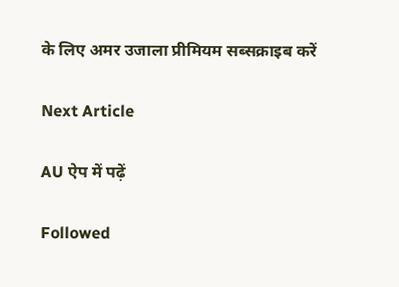के लिए अमर उजाला प्रीमियम सब्सक्राइब करें

Next Article

AU ऐप में पढ़ें

Followed